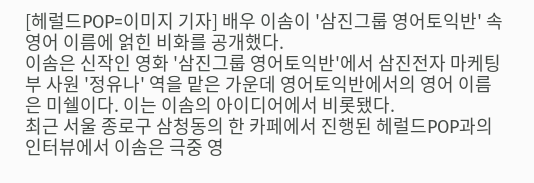[헤럴드POP=이미지 기자] 배우 이솜이 '삼진그룹 영어토익반' 속 영어 이름에 얽힌 비화를 공개했다.
이솜은 신작인 영화 '삼진그룹 영어토익반'에서 삼진전자 마케팅부 사원 '정유나' 역을 맡은 가운데 영어토익반에서의 영어 이름은 미쉘이다. 이는 이솜의 아이디어에서 비롯됐다.
최근 서울 종로구 삼청동의 한 카페에서 진행된 헤럴드POP과의 인터뷰에서 이솜은 극중 영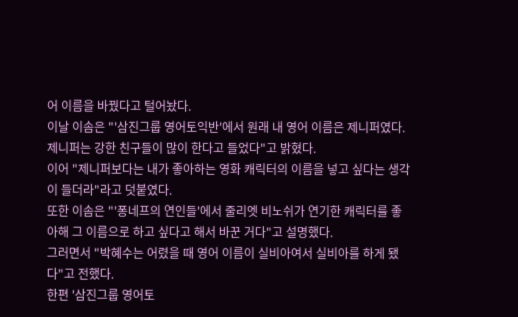어 이름을 바꿨다고 털어놨다.
이날 이솜은 "'삼진그룹 영어토익반'에서 원래 내 영어 이름은 제니퍼였다. 제니퍼는 강한 친구들이 많이 한다고 들었다"고 밝혔다.
이어 "제니퍼보다는 내가 좋아하는 영화 캐릭터의 이름을 넣고 싶다는 생각이 들더라"라고 덧붙였다.
또한 이솜은 "'퐁네프의 연인들'에서 줄리엣 비노쉬가 연기한 캐릭터를 좋아해 그 이름으로 하고 싶다고 해서 바꾼 거다"고 설명했다.
그러면서 "박혜수는 어렸을 때 영어 이름이 실비아여서 실비아를 하게 됐다"고 전했다.
한편 '삼진그룹 영어토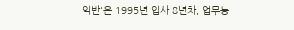익반'은 1995년 입사 8년차, 업무능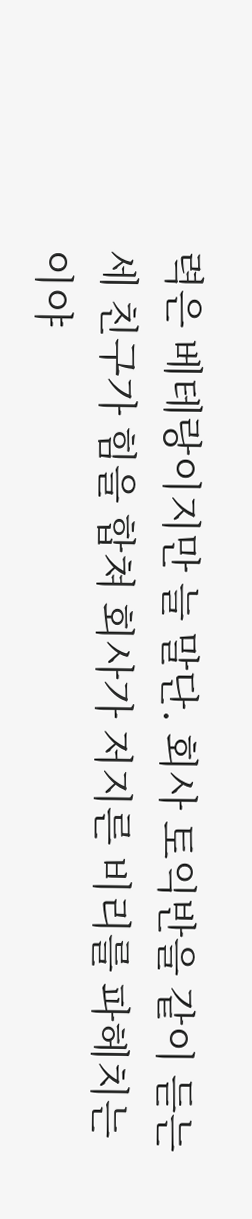력은 베테랑이지만 늘 말단. 회사 토익반을 같이 듣는 세 친구가 힘을 합쳐 회사가 저지른 비리를 파헤치는 이야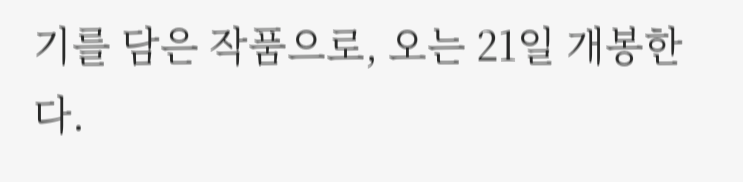기를 담은 작품으로, 오는 21일 개봉한다.